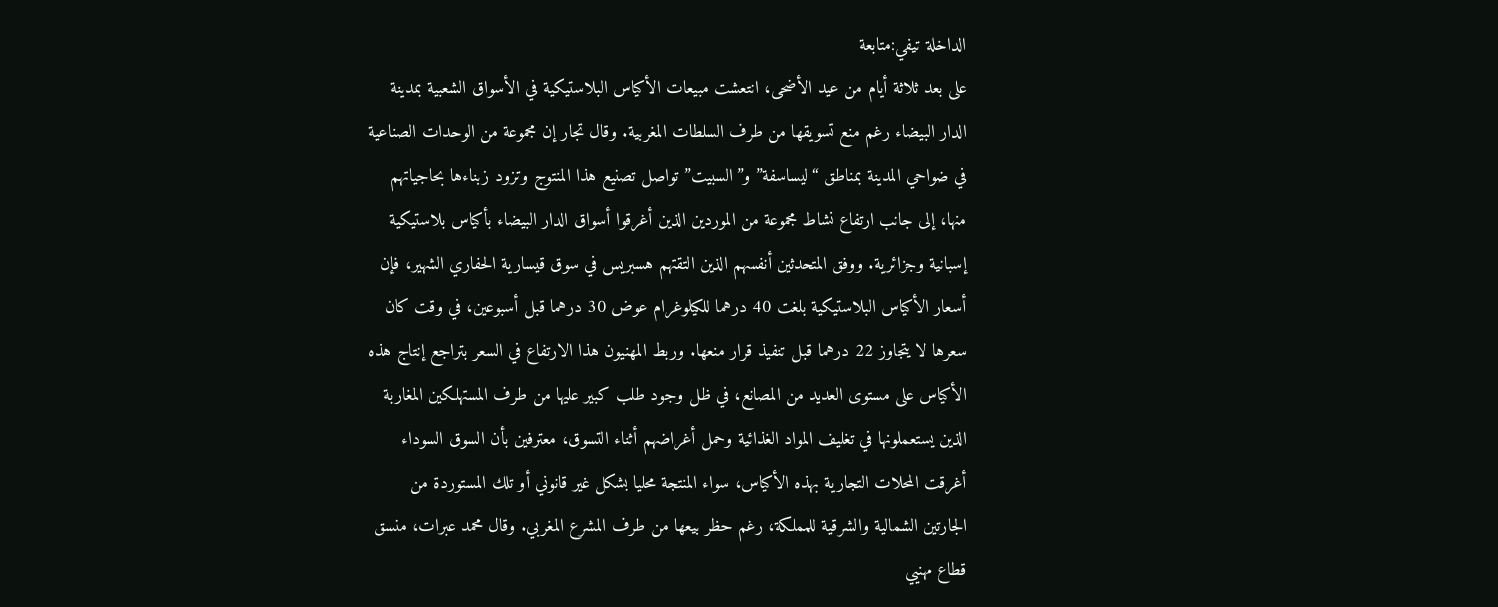الداخلة تيفي:متابعة
على بعد ثلاثة أيام من عيد الأضحى، انتعشت مبيعات الأكياس البلاستيكية في الأسواق الشعبية بمدينة الدار البيضاء رغم منع تسويقها من طرف السلطات المغربية. وقال تجار إن مجموعة من الوحدات الصناعية في ضواحي المدينة بمناطق “ليساسفة” و”السبيت” تواصل تصنيع هذا المنتوج وتزود زبناءها بحاجياتهم منها، إلى جانب ارتفاع نشاط مجموعة من الموردين الذين أغرقوا أسواق الدار البيضاء بأكياس بلاستيكية إسبانية وجزائرية. ووفق المتحدثين أنفسهم الذين التقتهم هسبريس في سوق قيسارية الحفاري الشهير، فإن أسعار الأكياس البلاستيكية بلغت 40 درهما للكيلوغرام عوض 30 درهما قبل أسبوعين، في وقت كان سعرها لا يتجاوز 22 درهما قبل تنفيذ قرار منعها. وربط المهنيون هذا الارتفاع في السعر بتراجع إنتاج هذه الأكياس على مستوى العديد من المصانع، في ظل وجود طلب كبير عليها من طرف المستهلكين المغاربة الذين يستعملونها في تغليف المواد الغذائية وحمل أغراضهم أثناء التسوق، معترفين بأن السوق السوداء أغرقت المحلات التجارية بهذه الأكياس، سواء المنتجة محليا بشكل غير قانوني أو تلك المستوردة من الجارتين الشمالية والشرقية للمملكة، رغم حظر بيعها من طرف المشرع المغربي. وقال محمد عبرات، منسق قطاع مهنيي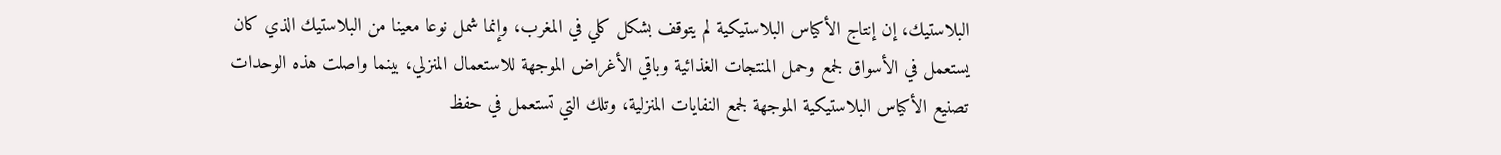البلاستيك، إن إنتاج الأكياس البلاستيكية لم يتوقف بشكل كلي في المغرب، وإنما شمل نوعا معينا من البلاستيك الذي كان يستعمل في الأسواق لجمع وحمل المنتجات الغذائية وباقي الأغراض الموجهة للاستعمال المنزلي، بينما واصلت هذه الوحدات تصنيع الأكياس البلاستيكية الموجهة لجمع النفايات المنزلية، وتلك التي تستعمل في حفظ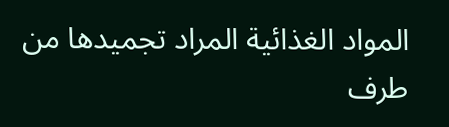المواد الغذائية المراد تجميدها من طرف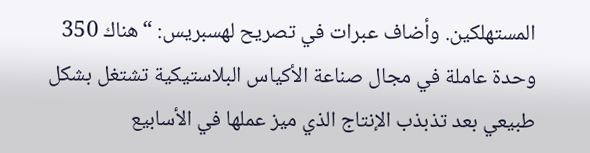المستهلكين. وأضاف عبرات في تصريح لهسبريس: “هناك 350 وحدة عاملة في مجال صناعة الأكياس البلاستيكية تشتغل بشكل طبيعي بعد تذبذب الإنتاج الذي ميز عملها في الأسابيع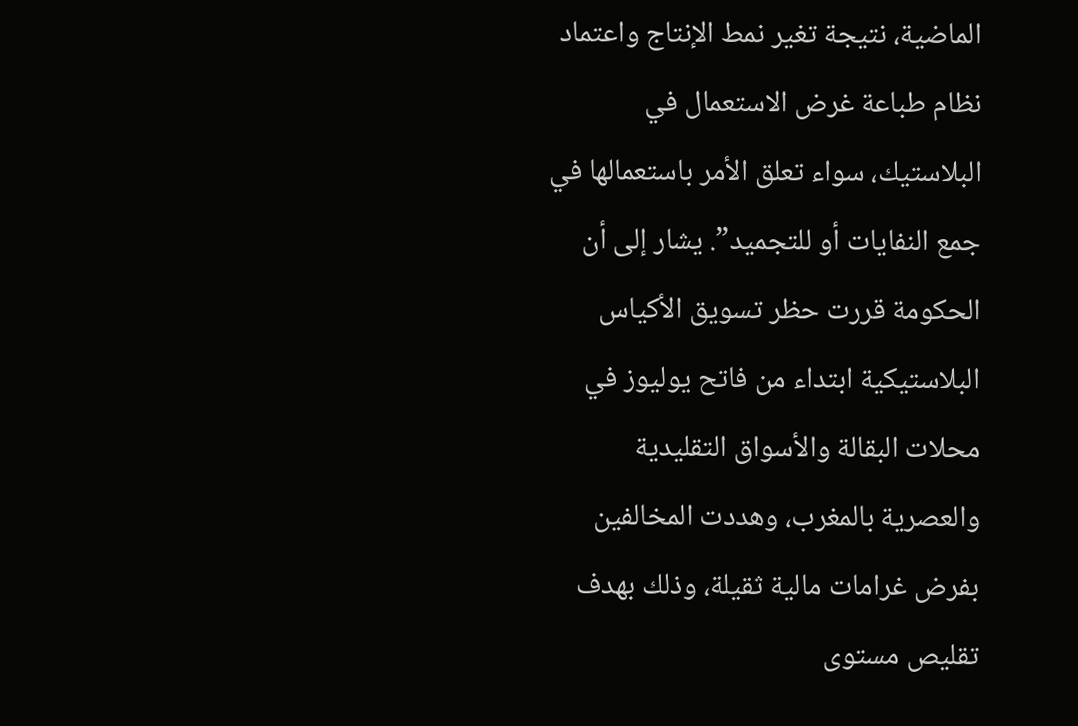الماضية، نتيجة تغير نمط الإنتاج واعتماد نظام طباعة غرض الاستعمال في البلاستيك، سواء تعلق الأمر باستعمالها في جمع النفايات أو للتجميد”. يشار إلى أن الحكومة قررت حظر تسويق الأكياس البلاستيكية ابتداء من فاتح يوليوز في محلات البقالة والأسواق التقليدية والعصرية بالمغرب، وهددت المخالفين بفرض غرامات مالية ثقيلة، وذلك بهدف تقليص مستوى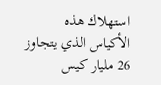استهلاك هذه الأكياس الذي يتجاوز 26 مليار كيس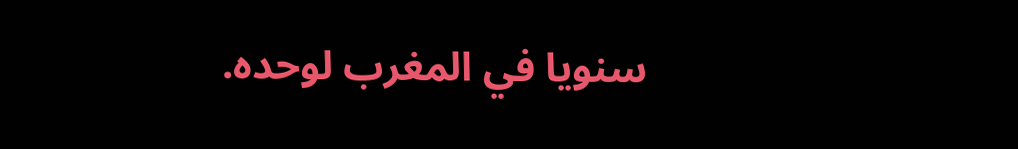سنويا في المغرب لوحده.